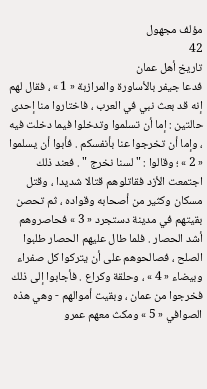مؤلف مجهول
42
تاريخ أهل عمان
فدعا جيفر بالأساورة والمرازبة « 1 » ، فقال لهم إنه قد بعث نبي في العرب ، فاختاروا منا إحدى حالتين : إما أن تسلموا وتدخلوا فيما دخلت فيه ، وإما أن تخرجوا عنا بأنفسكم . فأبوا أن يسلموا « 2 » ؛ وقالوا : " لسنا نخرج " . فعند ذلك اجتمعت الأزد فقاتلوهم قتالا شديدا ، وقتل مسكان وكثير من أصحابه وقواده ، ثم تحصن بقيتهم في مدينة دستجرد « 3 » فحاصروهم أشد الحصار . فلما طال عليهم الحصار طلبوا الصلح ، فصالحوهم على أن يتركوا كل صفراء وبيضاء « 4 » ، وحلقة وكراع . فأجابوا إلى ذلك فخرجوا من عمان ، وبقيت أموالهم - وهي هذه الصوافي « 5 » ومكث معهم عمرو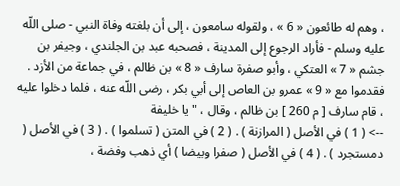، وهم له طائعون « 6 » ، ولقوله سامعون ، إلى أن بلغته وفاة النبي - صلى اللّه عليه وسلم - فأراد الرجوع إلى المدينة ، فصحبه عبد بن الجلندي ، وجيفر بن جشم « 7 » العتكي ، وأبو صفرة سارف « 8 » بن ظالم ، في جماعة من الأزد . فقدموا مع « 9 » عمرو بن العاص إلى أبي بكر ، رضى اللّه عنه ، فلما دخلوا عليه ، قام سارف [ م 260 ] بن ظالم ، وقال ، " يا خليفة
--> ( 1 ) في الأصل ( المرازنة ) . ( 2 ) في المتن ( تسلموا ) . ( 3 ) في الأصل ( دمستجرد ) . ( 4 ) في الأصل ( صفرا وبيضا ) أي ذهب وفضة ،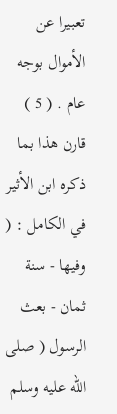تعبيرا عن الأموال بوجه عام . ( 5 ) قارن هذا بما ذكره ابن الأثير في الكامل : ( وفيها - سنة ثمان - بعث الرسول ( صلى اللّه عليه وسلم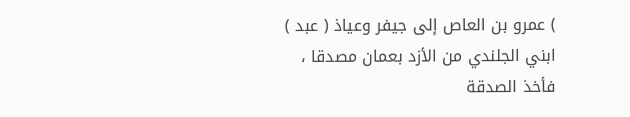) عمرو بن العاص إلى جيفر وعياذ ( عبد ) ابني الجلندي من الأزد بعمان مصدقا ، فأخذ الصدقة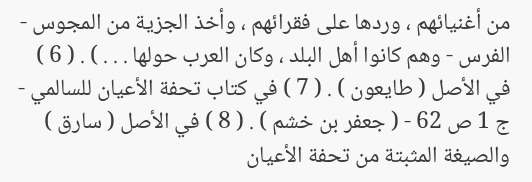من أغنيائهم ، وردها على فقرائهم ، وأخذ الجزية من المجوس - الفرس - وهم كانوا أهل البلد ، وكان العرب حولها . . . ) . ( 6 ) في الأصل ( طايعون ) . ( 7 ) في كتاب تحفة الأعيان للسالمي - ج 1 ص 62 - ( جعفر بن خشم ) . ( 8 ) في الأصل ( سارق ) والصيغة المثبتة من تحفة الأعيان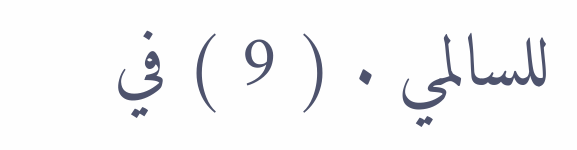للسالمي . ( 9 ) في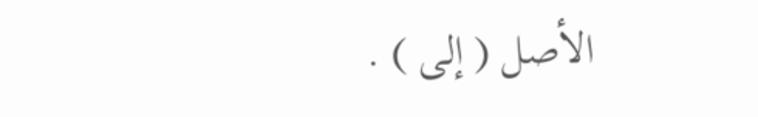الأصل ( إلى ) .